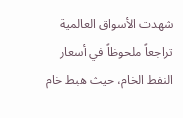شهدت الأسواق العالمية تراجعاً ملحوظاً في أسعار النفط الخام، حيث هبط خام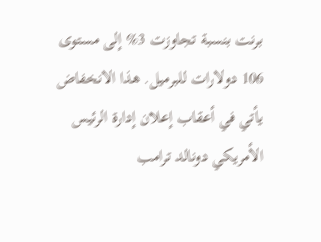برنت بنسبة تجاوزت 3% إلى مستوى 106 دولارات للبرميل. هذا الانخفاض يأتي في أعقاب إعلان إدارة الرئيس الأمريكي دونالد ترامب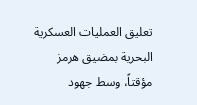تعليق العمليات العسكرية البحرية بمضيق هرمز مؤقتاً، وسط جهود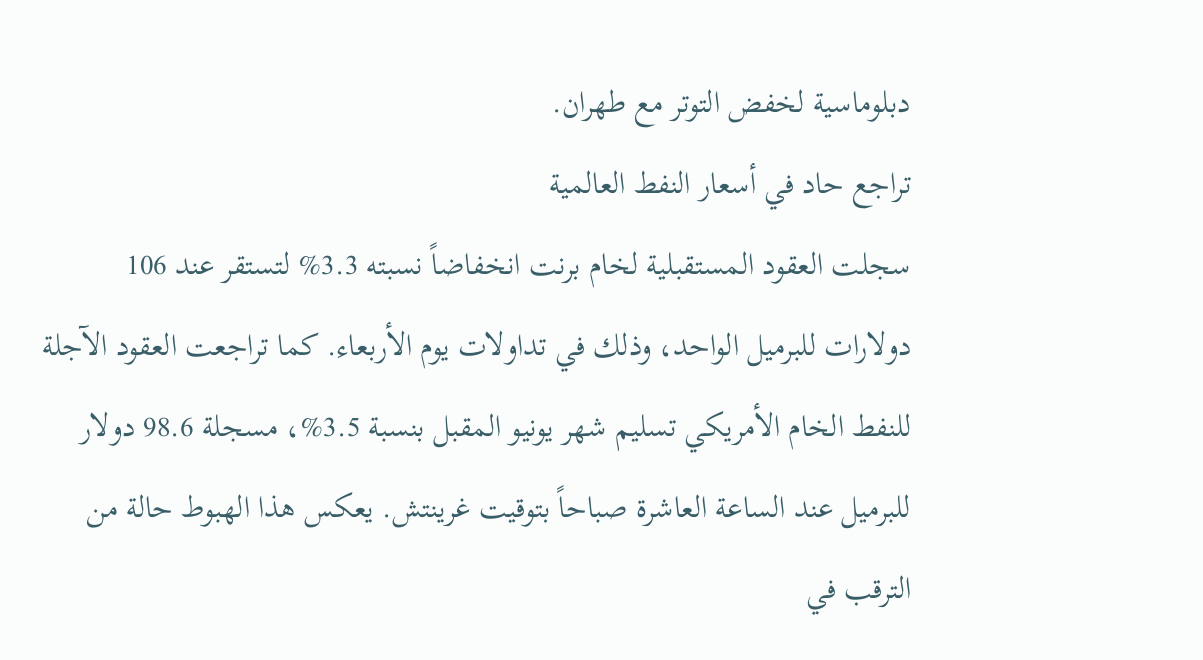دبلوماسية لخفض التوتر مع طهران.
تراجع حاد في أسعار النفط العالمية
سجلت العقود المستقبلية لخام برنت انخفاضاً نسبته 3.3% لتستقر عند 106 دولارات للبرميل الواحد، وذلك في تداولات يوم الأربعاء. كما تراجعت العقود الآجلة للنفط الخام الأمريكي تسليم شهر يونيو المقبل بنسبة 3.5%، مسجلة 98.6 دولار للبرميل عند الساعة العاشرة صباحاً بتوقيت غرينتش. يعكس هذا الهبوط حالة من الترقب في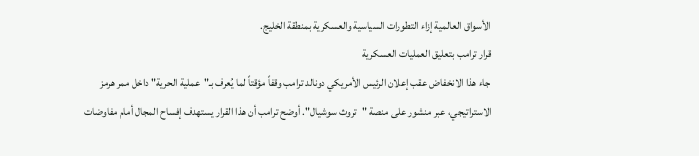الأسواق العالمية إزاء التطورات السياسية والعسكرية بمنطقة الخليج.
قرار ترامب بتعليق العمليات العسكرية
جاء هذا الانخفاض عقب إعلان الرئيس الأمريكي دونالد ترامب وقفاً مؤقتاً لما يُعرف بـ"عملية الحرية" داخل ممر هرمز الاستراتيجي، عبر منشور على منصة "تروث سوشيال". أوضح ترامب أن هذا القرار يستهدف إفساح المجال أمام مفاوضات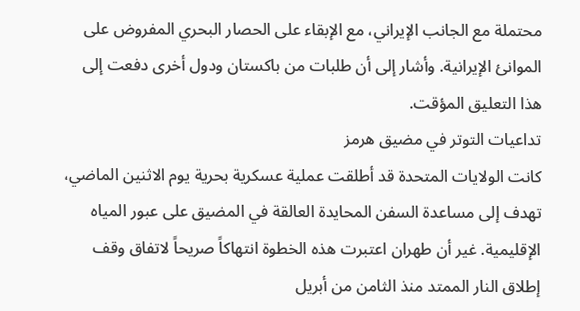محتملة مع الجانب الإيراني، مع الإبقاء على الحصار البحري المفروض على الموانئ الإيرانية. وأشار إلى أن طلبات من باكستان ودول أخرى دفعت إلى هذا التعليق المؤقت.
تداعيات التوتر في مضيق هرمز
كانت الولايات المتحدة قد أطلقت عملية عسكرية بحرية يوم الاثنين الماضي، تهدف إلى مساعدة السفن المحايدة العالقة في المضيق على عبور المياه الإقليمية. غير أن طهران اعتبرت هذه الخطوة انتهاكاً صريحاً لاتفاق وقف إطلاق النار الممتد منذ الثامن من أبريل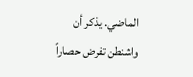الماضي. يذكر أن واشنطن تفرض حصاراً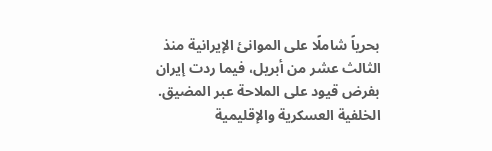بحرياً شاملًا على الموانئ الإيرانية منذ الثالث عشر من أبريل، فيما ردت إيران بفرض قيود على الملاحة عبر المضيق.
الخلفية العسكرية والإقليمية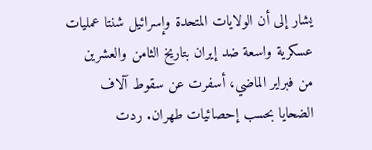يشار إلى أن الولايات المتحدة وإسرائيل شنتا عمليات عسكرية واسعة ضد إيران بتاريخ الثامن والعشرين من فبراير الماضي، أسفرت عن سقوط آلاف الضحايا بحسب إحصائيات طهران. ردت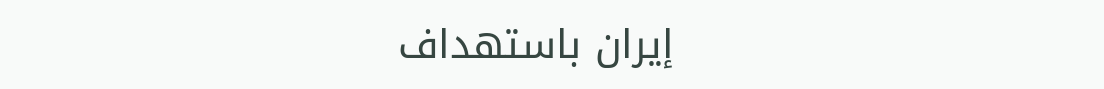إيران باستهداف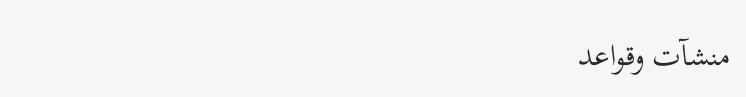منشآت وقواعد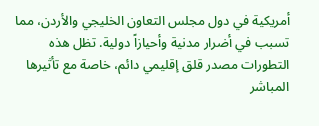أمريكية في دول مجلس التعاون الخليجي والأردن، مما تسبب في أضرار مدنية وأحيازاً دولية. تظل هذه التطورات مصدر قلق إقليمي دائم، خاصة مع تأثيرها المباشر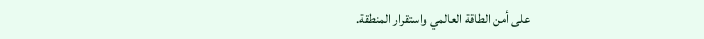على أمن الطاقة العالمي واستقرار المنطقة.